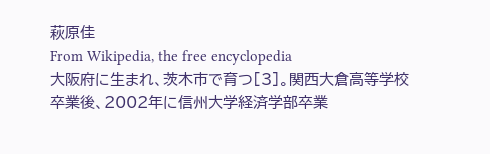萩原佳
From Wikipedia, the free encyclopedia
大阪府に生まれ、茨木市で育つ[3]。関西大倉高等学校卒業後、2002年に信州大学経済学部卒業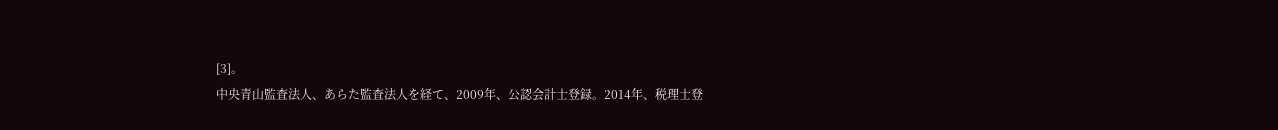[3]。
中央青山監査法人、あらた監査法人を経て、2009年、公認会計士登録。2014年、税理士登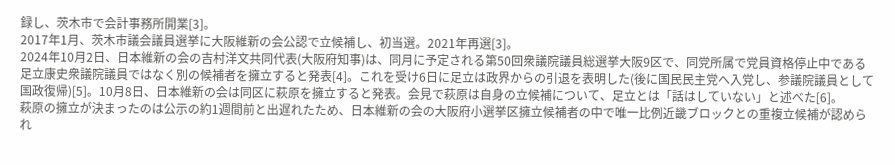録し、茨木市で会計事務所開業[3]。
2017年1月、茨木市議会議員選挙に大阪維新の会公認で立候補し、初当選。2021年再選[3]。
2024年10月2日、日本維新の会の吉村洋文共同代表(大阪府知事)は、同月に予定される第50回衆議院議員総選挙大阪9区で、同党所属で党員資格停止中である足立康史衆議院議員ではなく別の候補者を擁立すると発表[4]。これを受け6日に足立は政界からの引退を表明した(後に国民民主党へ入党し、参議院議員として国政復帰)[5]。10月8日、日本維新の会は同区に萩原を擁立すると発表。会見で萩原は自身の立候補について、足立とは「話はしていない」と述べた[6]。
萩原の擁立が決まったのは公示の約1週間前と出遅れたため、日本維新の会の大阪府小選挙区擁立候補者の中で唯一比例近畿ブロックとの重複立候補が認められ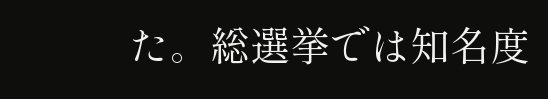た。総選挙では知名度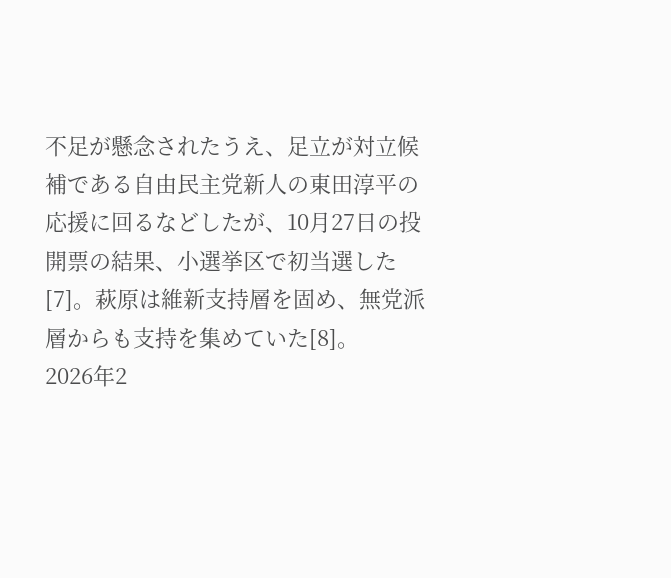不足が懸念されたうえ、足立が対立候補である自由民主党新人の東田淳平の応援に回るなどしたが、10月27日の投開票の結果、小選挙区で初当選した[7]。萩原は維新支持層を固め、無党派層からも支持を集めていた[8]。
2026年2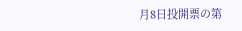月8日投開票の第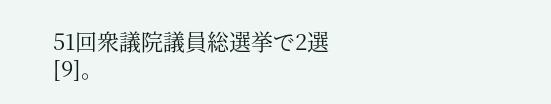51回衆議院議員総選挙で2選[9]。